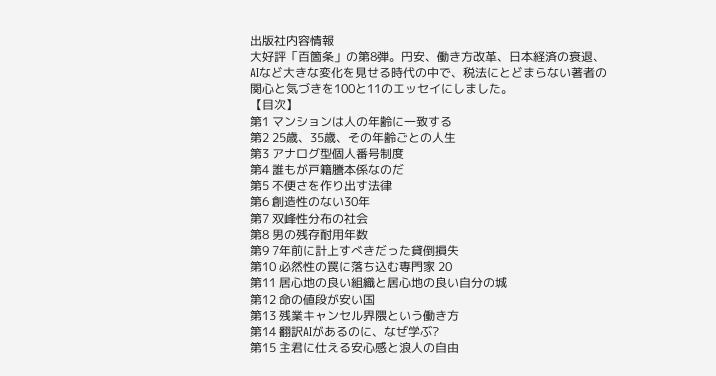出版社内容情報
大好評「百箇条」の第8弾。円安、働き方改革、日本経済の衰退、AIなど大きな変化を見せる時代の中で、税法にとどまらない著者の関心と気づきを100と11のエッセイにしました。
【目次】
第1 マンションは人の年齢に一致する
第2 25歳、35歳、その年齢ごとの人生
第3 アナログ型個人番号制度
第4 誰もが戸籍謄本係なのだ
第5 不便さを作り出す法律
第6 創造性のない30年
第7 双峰性分布の社会
第8 男の残存耐用年数
第9 7年前に計上すべきだった貸倒損失
第10 必然性の罠に落ち込む専門家 20
第11 居心地の良い組織と居心地の良い自分の城
第12 命の値段が安い国
第13 残業キャンセル界隈という働き方
第14 翻訳AIがあるのに、なぜ学ぶ?
第15 主君に仕える安心感と浪人の自由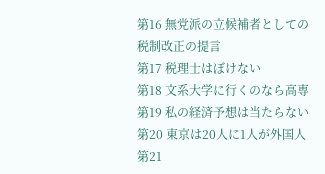第16 無党派の立候補者としての税制改正の提言
第17 税理士はぼけない
第18 文系大学に行くのなら高専
第19 私の経済予想は当たらない
第20 東京は20人に1人が外国人
第21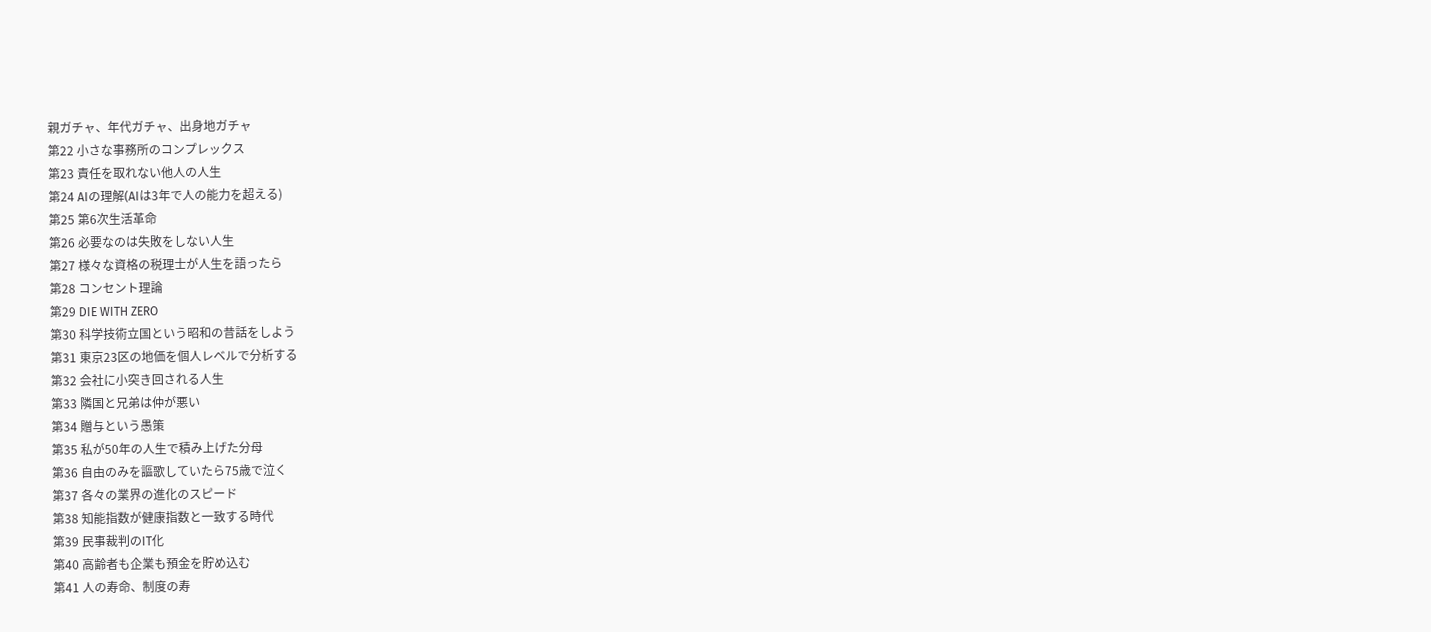親ガチャ、年代ガチャ、出身地ガチャ
第22 小さな事務所のコンプレックス
第23 責任を取れない他人の人生
第24 AIの理解(AIは3年で人の能力を超える)
第25 第6次生活革命
第26 必要なのは失敗をしない人生
第27 様々な資格の税理士が人生を語ったら
第28 コンセント理論
第29 DIE WITH ZERO
第30 科学技術立国という昭和の昔話をしよう
第31 東京23区の地価を個人レベルで分析する
第32 会社に小突き回される人生
第33 隣国と兄弟は仲が悪い
第34 贈与という愚策
第35 私が50年の人生で積み上げた分母
第36 自由のみを謳歌していたら75歳で泣く
第37 各々の業界の進化のスピード
第38 知能指数が健康指数と一致する時代
第39 民事裁判のIT化
第40 高齢者も企業も預金を貯め込む
第41 人の寿命、制度の寿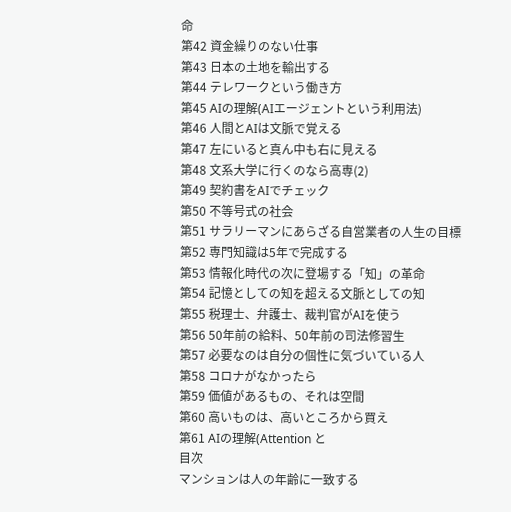命
第42 資金繰りのない仕事
第43 日本の土地を輸出する
第44 テレワークという働き方
第45 AIの理解(AIエージェントという利用法)
第46 人間とAIは文脈で覚える
第47 左にいると真ん中も右に見える
第48 文系大学に行くのなら高専(2)
第49 契約書をAIでチェック
第50 不等号式の社会
第51 サラリーマンにあらざる自営業者の人生の目標
第52 専門知識は5年で完成する
第53 情報化時代の次に登場する「知」の革命
第54 記憶としての知を超える文脈としての知
第55 税理士、弁護士、裁判官がAIを使う
第56 50年前の給料、50年前の司法修習生
第57 必要なのは自分の個性に気づいている人
第58 コロナがなかったら
第59 価値があるもの、それは空間
第60 高いものは、高いところから買え
第61 AIの理解(Attention と
目次
マンションは人の年齢に一致する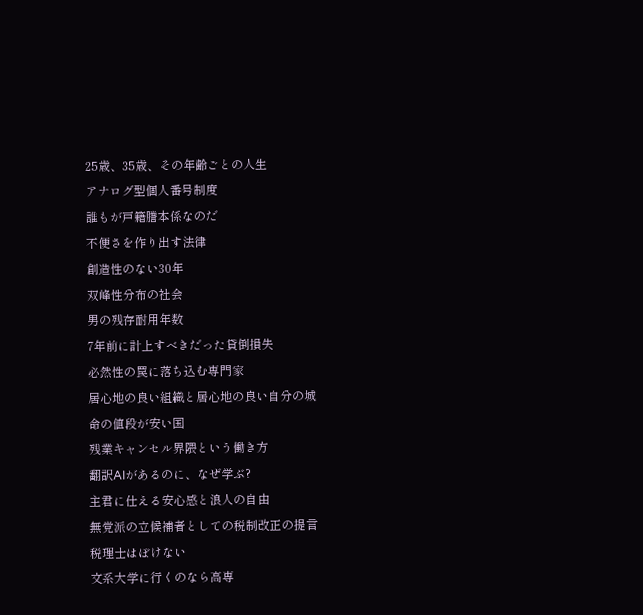25歳、35歳、その年齢ごとの人生
アナログ型個人番号制度
誰もが戸籍謄本係なのだ
不便さを作り出す法律
創造性のない30年
双峰性分布の社会
男の残存耐用年数
7年前に計上すべきだった貸倒損失
必然性の罠に落ち込む専門家
居心地の良い組織と居心地の良い自分の城
命の値段が安い国
残業キャンセル界隈という働き方
翻訳AIがあるのに、なぜ学ぶ?
主君に仕える安心感と浪人の自由
無党派の立候補者としての税制改正の提言
税理士はぼけない
文系大学に行くのなら高専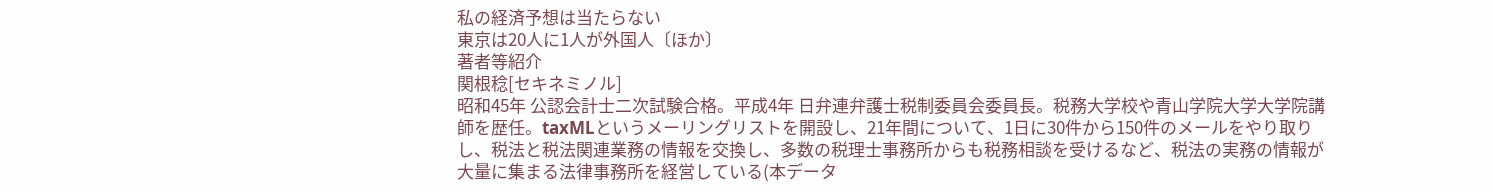私の経済予想は当たらない
東京は20人に1人が外国人〔ほか〕
著者等紹介
関根稔[セキネミノル]
昭和45年 公認会計士二次試験合格。平成4年 日弁連弁護士税制委員会委員長。税務大学校や青山学院大学大学院講師を歴任。taxMLというメーリングリストを開設し、21年間について、1日に30件から150件のメールをやり取りし、税法と税法関連業務の情報を交換し、多数の税理士事務所からも税務相談を受けるなど、税法の実務の情報が大量に集まる法律事務所を経営している(本データ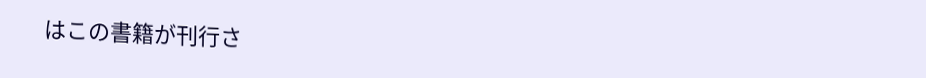はこの書籍が刊行さ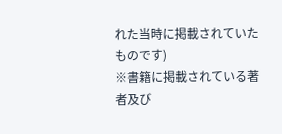れた当時に掲載されていたものです)
※書籍に掲載されている著者及び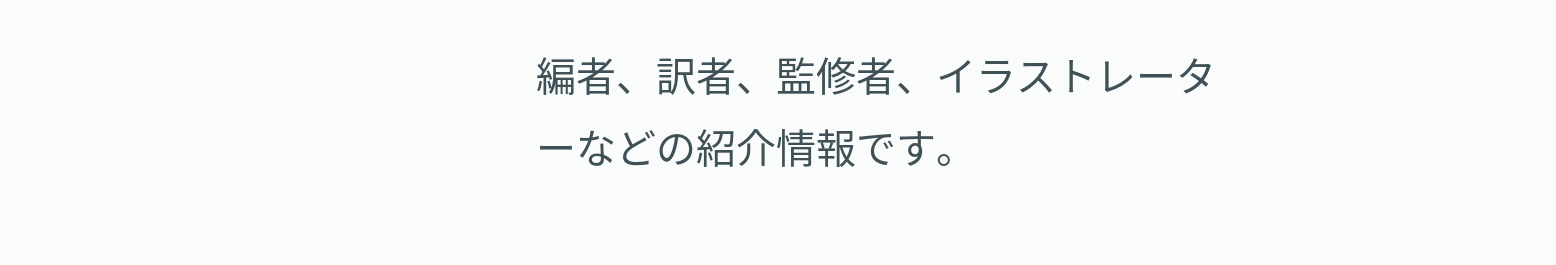編者、訳者、監修者、イラストレーターなどの紹介情報です。